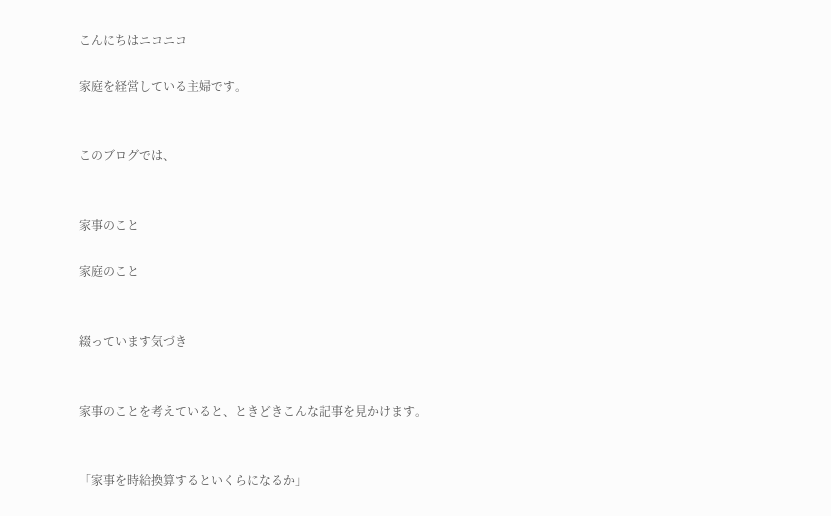こんにちはニコニコ

家庭を経営している主婦です。


このブログでは、


家事のこと

家庭のこと


綴っています気づき


家事のことを考えていると、ときどきこんな記事を見かけます。


「家事を時給換算するといくらになるか」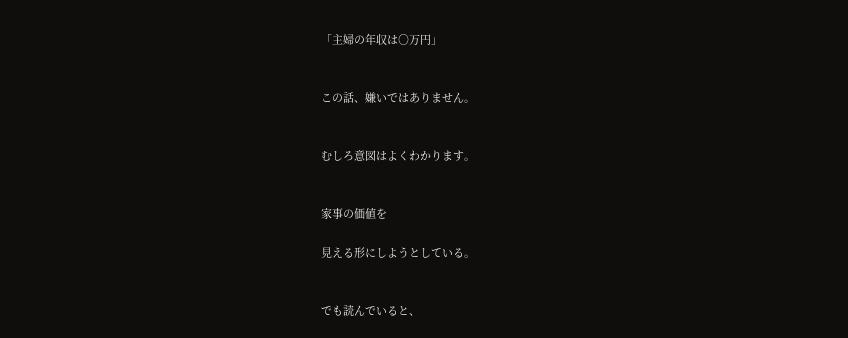「主婦の年収は○万円」


この話、嫌いではありません。


むしろ意図はよくわかります。


家事の価値を

見える形にしようとしている。


でも読んでいると、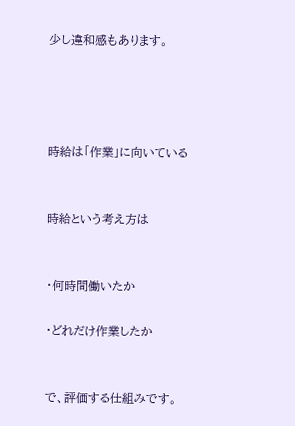少し違和感もあります。




時給は「作業」に向いている


時給という考え方は


・何時間働いたか

・どれだけ作業したか


で、評価する仕組みです。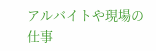アルバイトや現場の仕事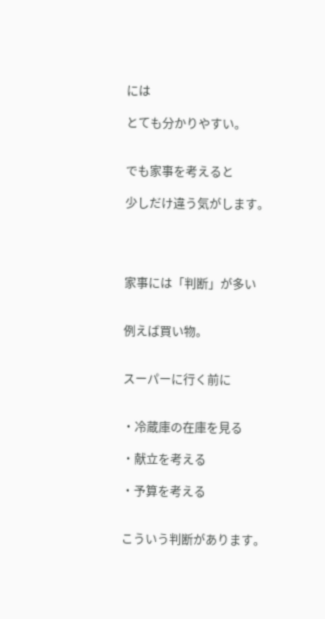には

とても分かりやすい。


でも家事を考えると

少しだけ違う気がします。




家事には「判断」が多い


例えば買い物。


スーパーに行く前に


・冷蔵庫の在庫を見る

・献立を考える

・予算を考える


こういう判断があります。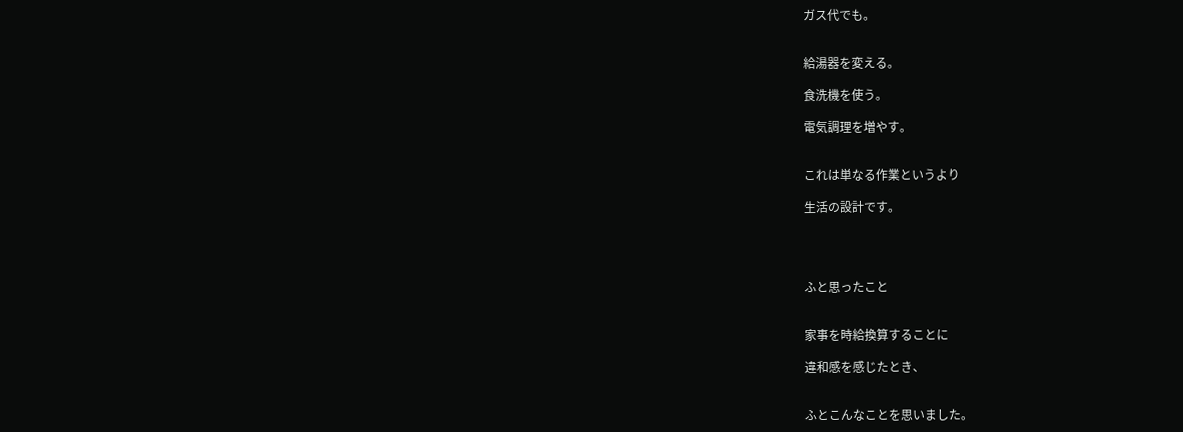ガス代でも。


給湯器を変える。

食洗機を使う。

電気調理を増やす。


これは単なる作業というより

生活の設計です。




ふと思ったこと


家事を時給換算することに

違和感を感じたとき、


ふとこんなことを思いました。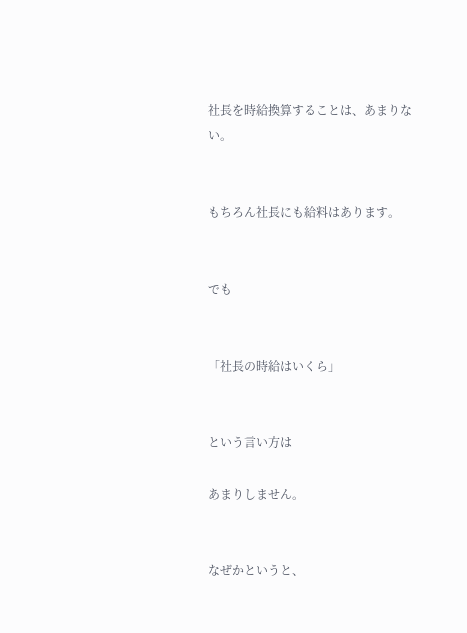社長を時給換算することは、あまりない。


もちろん社長にも給料はあります。


でも


「社長の時給はいくら」


という言い方は

あまりしません。


なぜかというと、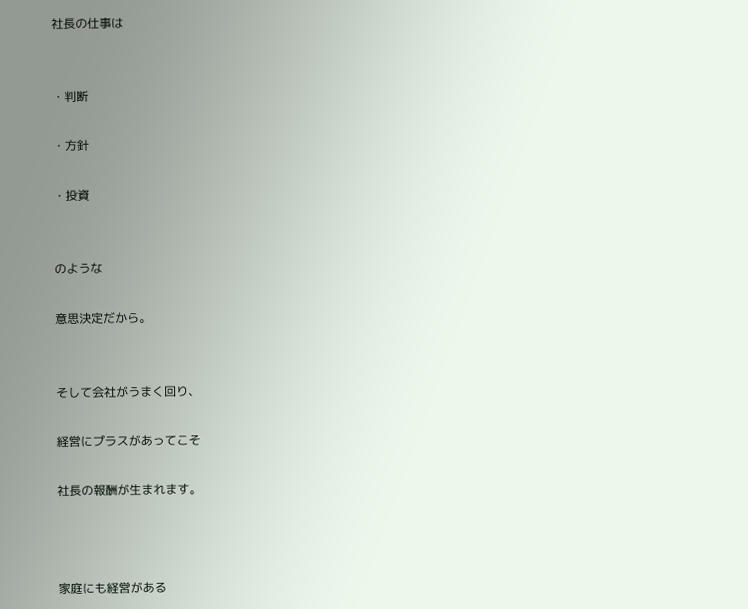社長の仕事は


・判断

・方針

・投資


のような

意思決定だから。


そして会社がうまく回り、

経営にプラスがあってこそ

社長の報酬が生まれます。



家庭にも経営がある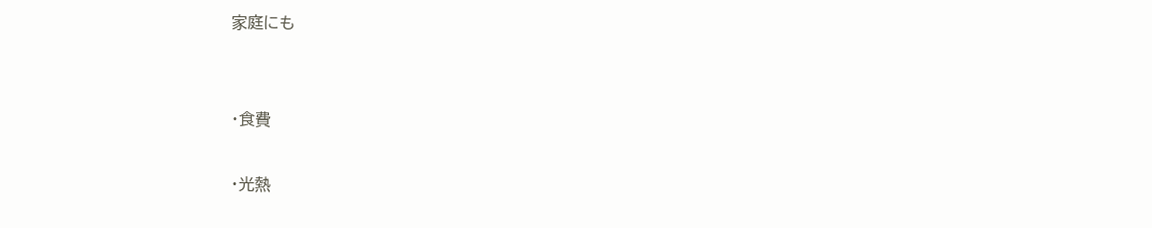家庭にも


・食費

・光熱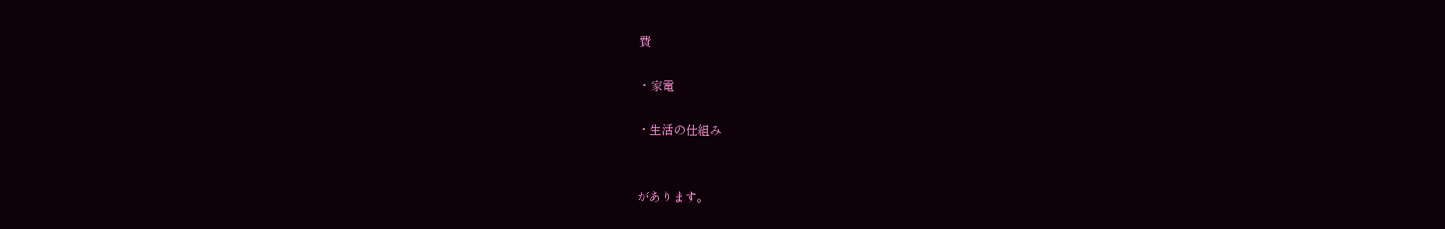費

・家電

・生活の仕組み


があります。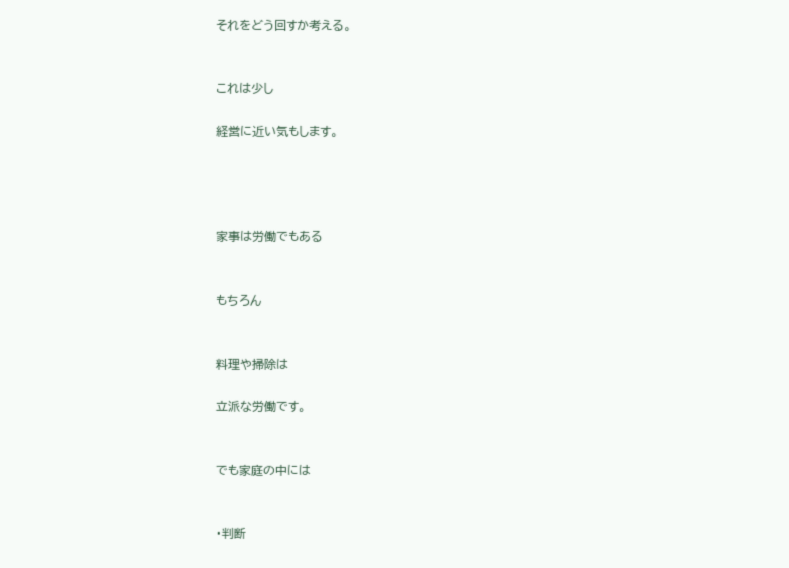それをどう回すか考える。


これは少し

経営に近い気もします。




家事は労働でもある


もちろん


料理や掃除は

立派な労働です。


でも家庭の中には


・判断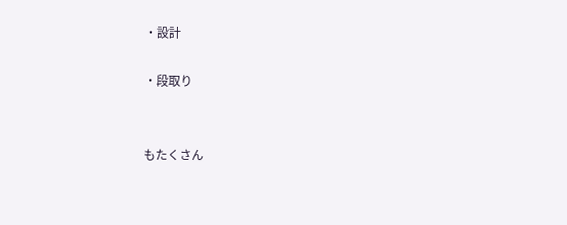・設計

・段取り


もたくさん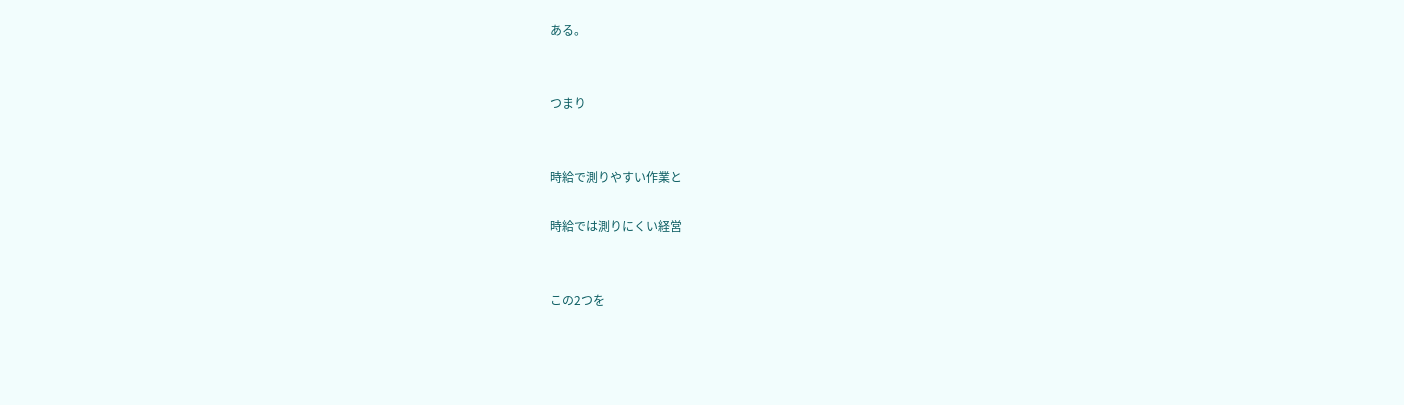ある。


つまり


時給で測りやすい作業と

時給では測りにくい経営


この2つを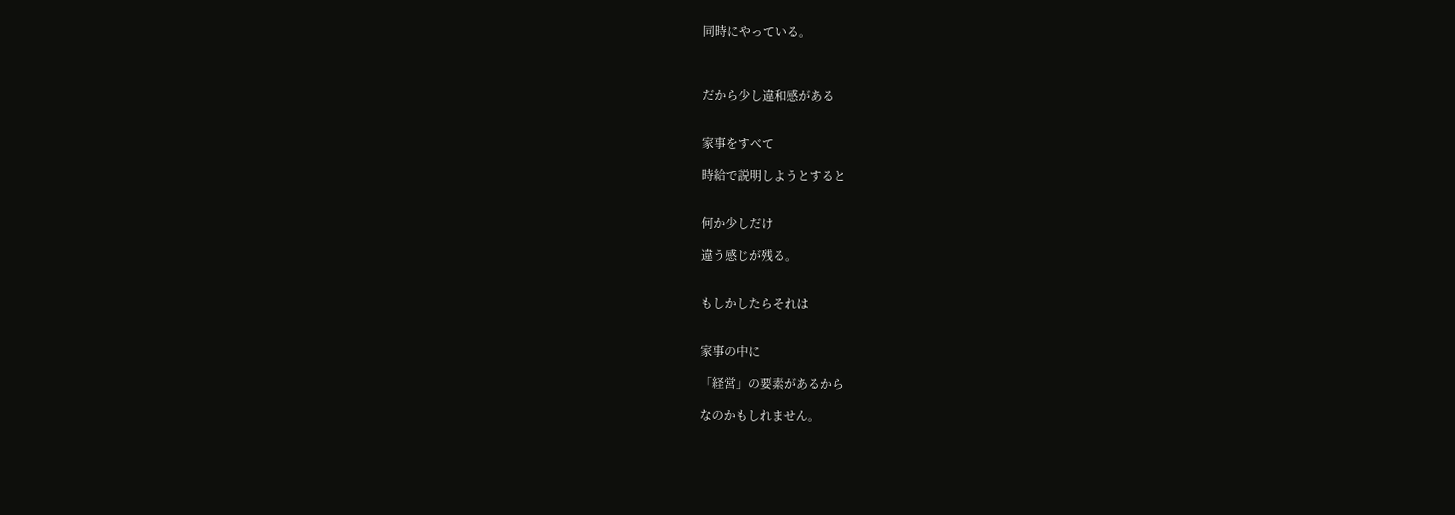同時にやっている。



だから少し違和感がある


家事をすべて

時給で説明しようとすると


何か少しだけ

違う感じが残る。


もしかしたらそれは


家事の中に

「経営」の要素があるから

なのかもしれません。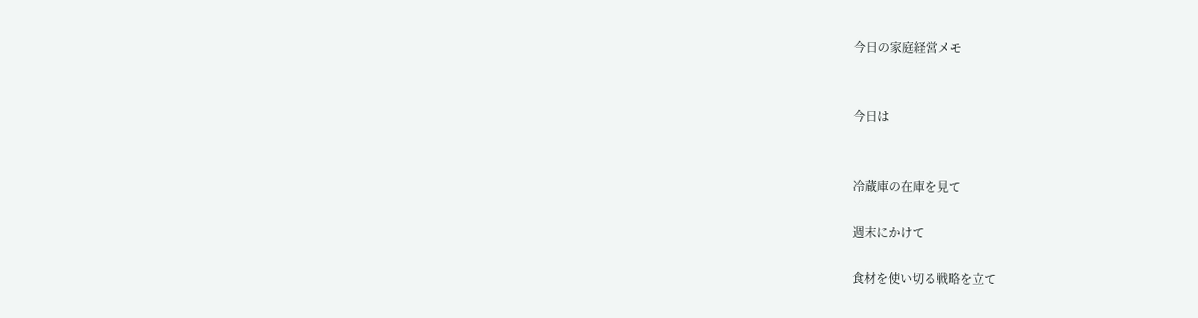今日の家庭経営メモ


今日は


冷蔵庫の在庫を見て

週末にかけて

食材を使い切る戦略を立て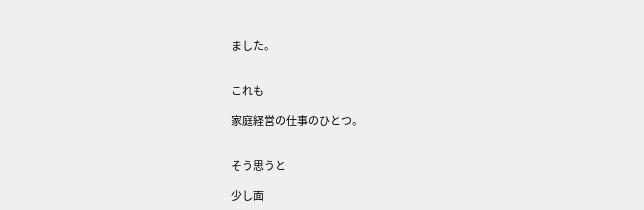ました。


これも

家庭経営の仕事のひとつ。


そう思うと

少し面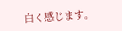白く感じます。